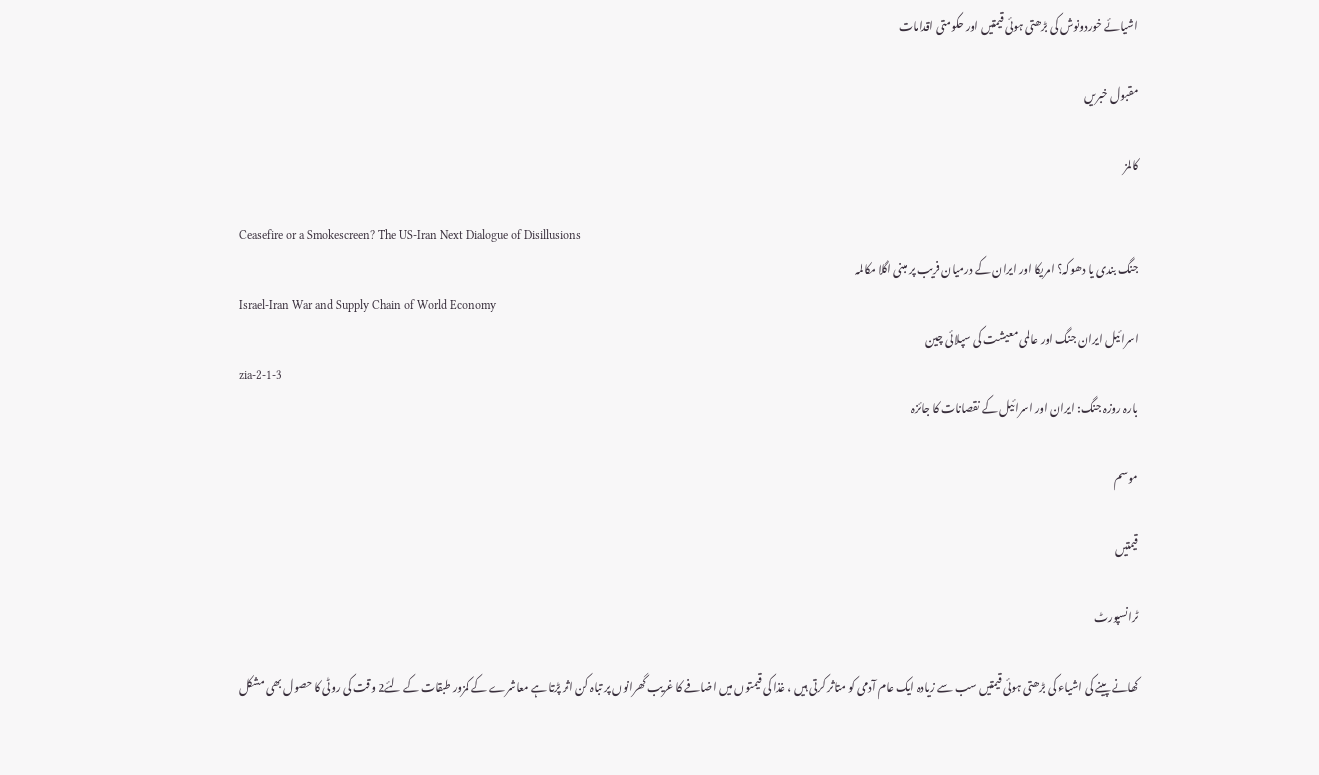اشیائے خوردونوش کی بڑھتی ہوئی قیمتیں اور حکومتی اقدامات

مقبول خبریں

کالمز

Ceasefire or a Smokescreen? The US-Iran Next Dialogue of Disillusions
جنگ بندی یا دھوکہ؟ امریکا اور ایران کے درمیان فریب پر مبنی اگلا مکالمہ
Israel-Iran War and Supply Chain of World Economy
اسرائیل ایران جنگ اور عالمی معیشت کی سپلائی چین
zia-2-1-3
بارہ روزہ جنگ: ایران اور اسرائیل کے نقصانات کا جائزہ

موسم

قیمتیں

ٹرانسپورٹ

کھانے پینے کی اشیاء کی بڑھتی ہوئی قیمتیں سب سے زیادہ ایک عام آدمی کو متاثر کرتی ہیں ، غذا کی قیمتوں میں اضافے کا غریب گھرانوں پر تباہ کن اثر پڑتا ہے معاشرے کے کمزور طبقات کے لئے2 وقت کی روٹی کا حصول بھی مشکل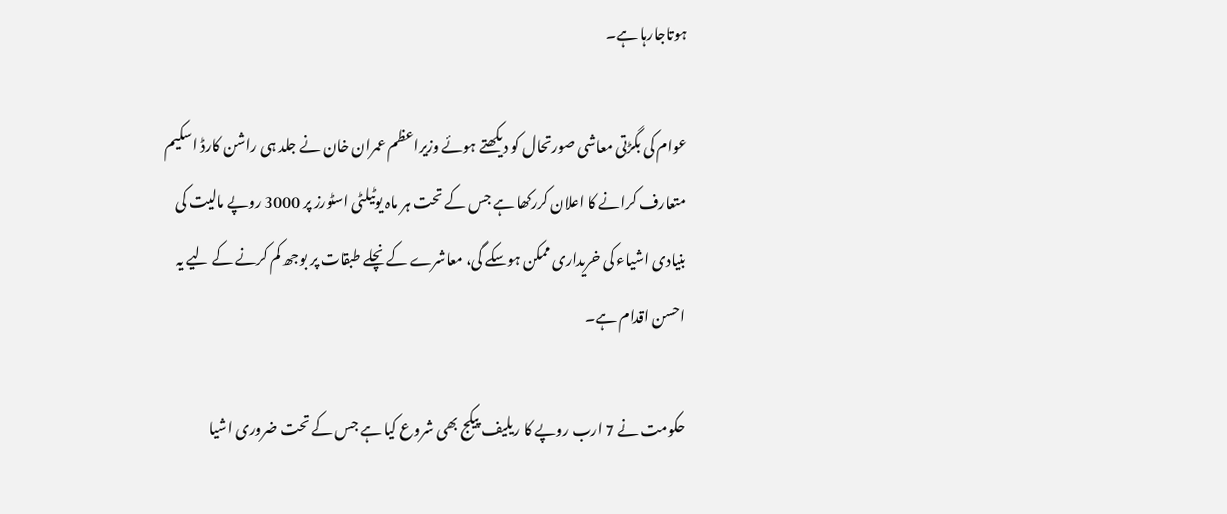ہوتاجارہا ہے۔

عوام کی بگڑتی معاشی صورتحال کو دیکھتے ہوئے وزیراعظم عمران خان نے جلد ہی راشن کارڈ اسکیم متعارف کرانے کا اعلان کررکھا ہے جس کے تحت ہر ماہ یوٹیلٹی اسٹورز پر 3000 روپے مالیت کی بنیادی اشیاء کی خریداری ممکن ہوسکے گی، معاشرے کے نچلے طبقات پر بوجھ کم کرنے کے لیے یہ احسن اقدام ہے۔

حکومت نے 7 ارب روپے کا ریلیف پیکج بھی شروع کیا ہے جس کے تحت ضروری اشیا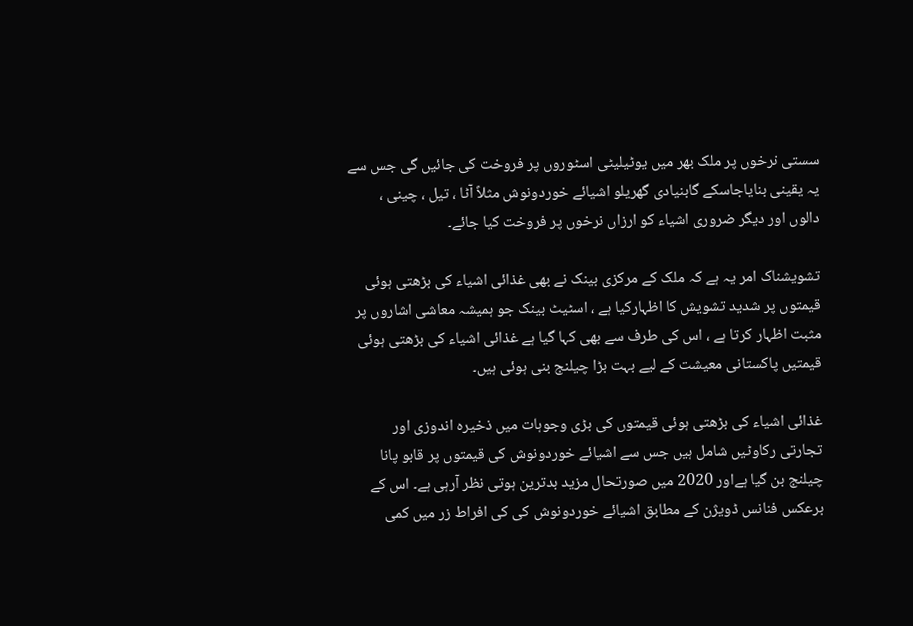سستی نرخوں پر ملک بھر میں یوٹیلیٹی اسٹوروں پر فروخت کی جائیں گی جس سے یہ یقینی بنایاجاسکے گابنیادی گھریلو اشیائے خوردونوش مثلاً آٹا ، تیل ، چینی ، دالوں اور دیگر ضروری اشیاء کو ارزاں نرخوں پر فروخت کیا جائے۔

تشویشناک امر یہ ہے کہ ملک کے مرکزی بینک نے بھی غذائی اشیاء کی بڑھتی ہوئی قیمتوں پر شدید تشویش کا اظہارکیا ہے ، اسٹیٹ بینک جو ہمیشہ معاشی اشاروں پر مثبت اظہار کرتا ہے ، اس کی طرف سے بھی کہا گیا ہے غذائی اشیاء کی بڑھتی ہوئی قیمتیں پاکستانی معیشت کے لیے بہت بڑا چیلنج بنی ہوئی ہیں۔

غذائی اشیاء کی بڑھتی ہوئی قیمتوں کی بڑی وجوہات میں ذخیرہ اندوزی اور تجارتی رکاوٹیں شامل ہیں جس سے اشیائے خوردونوش کی قیمتوں پر قابو پانا چیلنج بن گیا ہےاور 2020 میں صورتحال مزید بدترین ہوتی نظر آرہی ہے۔ اس کے برعکس فنانس ڈویژن کے مطابق اشیائے خوردونوش کی کی افراط زر میں کمی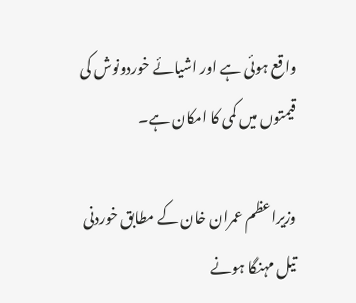واقع ہوئی ہے اور اشیائے خوردونوش کی قیمتوں میں کمی کا امکان ہے۔

وزیراعظم عمران خان کے مطابق خوردنی تیل مہنگا ہونے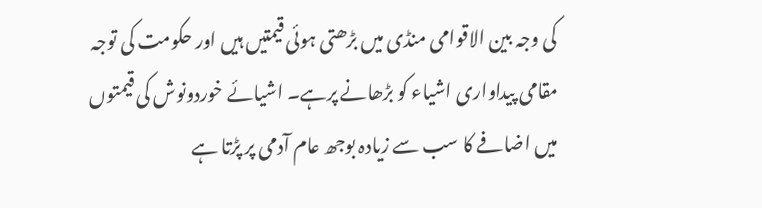کی وجہ بین الاقوامی منڈی میں بڑھتی ہوئی قیمتیں ہیں اور حکومت کی توجہ مقامی پیداواری اشیاء کو بڑھانے پرہے۔ اشیائے خوردونوش کی قیمتوں میں اضافے کا سب سے زیادہ بوجھ عام آدمی پر پڑتا ہے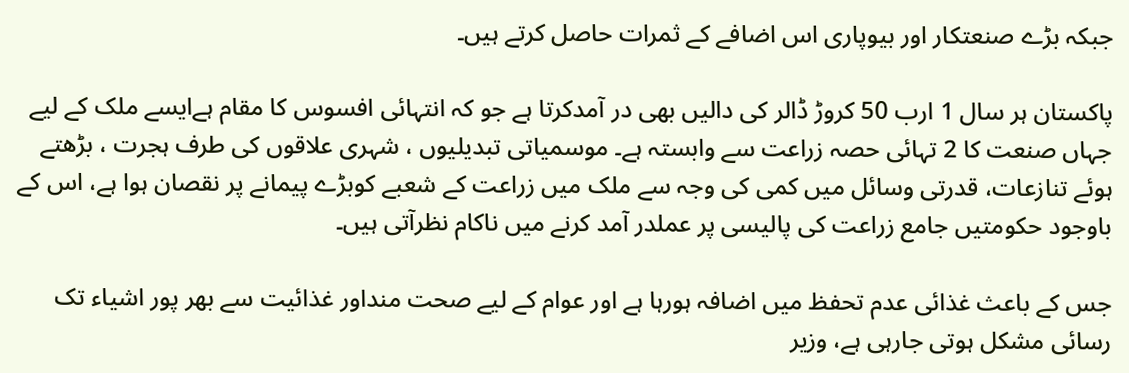جبکہ بڑے صنعتکار اور بیوپاری اس اضافے کے ثمرات حاصل کرتے ہیں۔

پاکستان ہر سال 1 ارب 50 کروڑ ڈالر کی دالیں بھی در آمدکرتا ہے جو کہ انتہائی افسوس کا مقام ہےایسے ملک کے لیے جہاں صنعت کا 2 تہائی حصہ زراعت سے وابستہ ہے۔ موسمیاتی تبدیلیوں ، شہری علاقوں کی طرف ہجرت ، بڑھتے ہوئے تنازعات، قدرتی وسائل میں کمی کی وجہ سے ملک میں زراعت کے شعبے کوبڑے پیمانے پر نقصان ہوا ہے، اس کے باوجود حکومتیں جامع زراعت کی پالیسی پر عملدر آمد کرنے میں ناکام نظرآتی ہیں۔

جس کے باعث غذائی عدم تحفظ میں اضافہ ہورہا ہے اور عوام کے لیے صحت منداور غذائیت سے بھر پور اشیاء تک رسائی مشکل ہوتی جارہی ہے، وزیر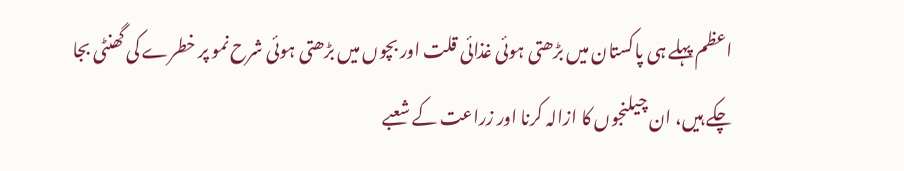اعظم پہلے ہی پاکستان میں بڑھتی ہوئی غذائی قلت اور بچوں میں بڑھتی ہوئی شرح نمو پر خطرے کی گھنٹی بجا چکے ہیں، ان چیلنجوں کا ازالہ کرنا اور زراعت کے شعبے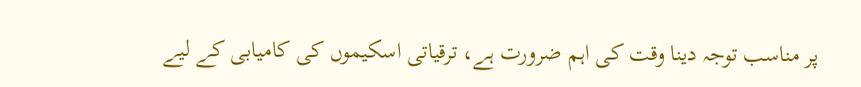پر مناسب توجہ دینا وقت کی اہم ضرورت ہے، ترقیاتی اسکیموں کی کامیابی کے لیے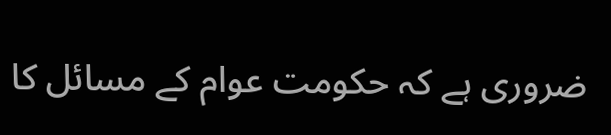ضروری ہے کہ حکومت عوام کے مسائل کا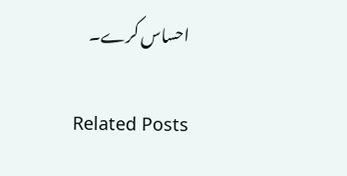احساس کرے۔

Related Posts